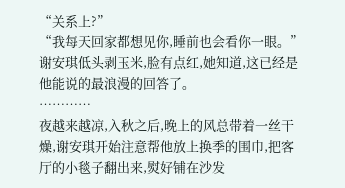“关系上?”
“我每天回家都想见你,睡前也会看你一眼。”谢安琪低头剥玉米,脸有点红,她知道,这已经是他能说的最浪漫的回答了。
…………
夜越来越凉,入秋之后,晚上的风总带着一丝干燥,谢安琪开始注意帮他放上换季的围巾,把客厅的小毯子翻出来,熨好铺在沙发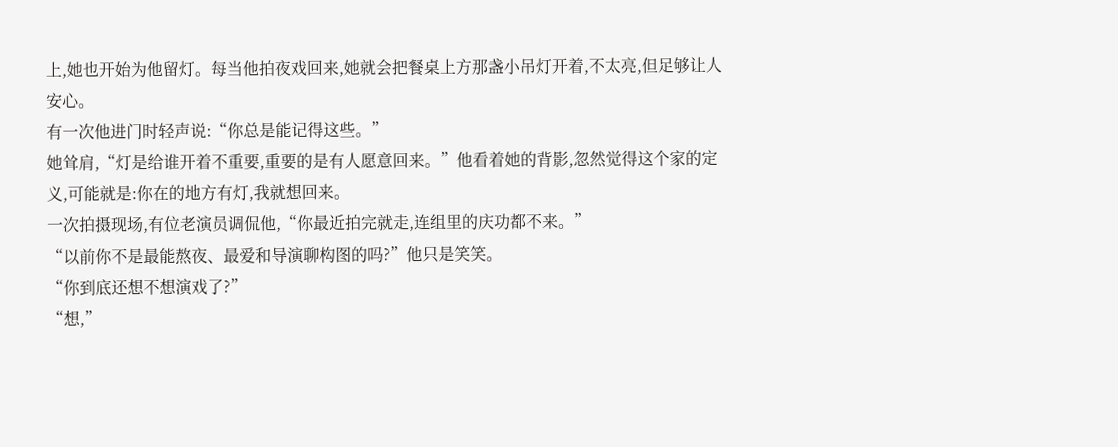上,她也开始为他留灯。每当他拍夜戏回来,她就会把餐桌上方那盏小吊灯开着,不太亮,但足够让人安心。
有一次他进门时轻声说:“你总是能记得这些。”
她耸肩,“灯是给谁开着不重要,重要的是有人愿意回来。”他看着她的背影,忽然觉得这个家的定义,可能就是:你在的地方有灯,我就想回来。
一次拍摄现场,有位老演员调侃他,“你最近拍完就走,连组里的庆功都不来。”
“以前你不是最能熬夜、最爱和导演聊构图的吗?”他只是笑笑。
“你到底还想不想演戏了?”
“想,”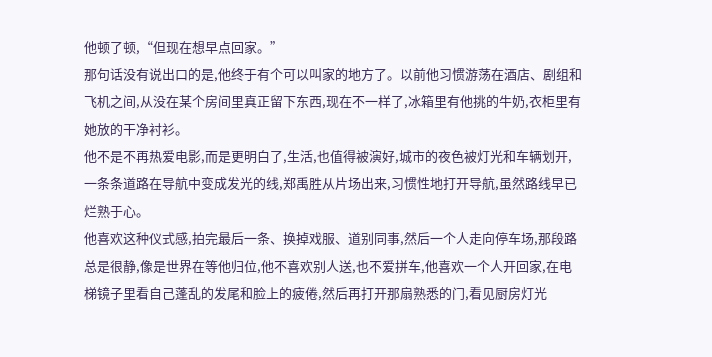他顿了顿,“但现在想早点回家。”
那句话没有说出口的是,他终于有个可以叫家的地方了。以前他习惯游荡在酒店、剧组和飞机之间,从没在某个房间里真正留下东西,现在不一样了,冰箱里有他挑的牛奶,衣柜里有她放的干净衬衫。
他不是不再热爱电影,而是更明白了,生活,也值得被演好,城市的夜色被灯光和车辆划开,一条条道路在导航中变成发光的线,郑禹胜从片场出来,习惯性地打开导航,虽然路线早已烂熟于心。
他喜欢这种仪式感,拍完最后一条、换掉戏服、道别同事,然后一个人走向停车场,那段路总是很静,像是世界在等他归位,他不喜欢别人送,也不爱拼车,他喜欢一个人开回家,在电梯镜子里看自己蓬乱的发尾和脸上的疲倦,然后再打开那扇熟悉的门,看见厨房灯光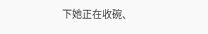下她正在收碗、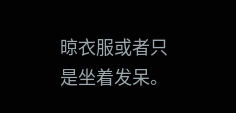晾衣服或者只是坐着发呆。